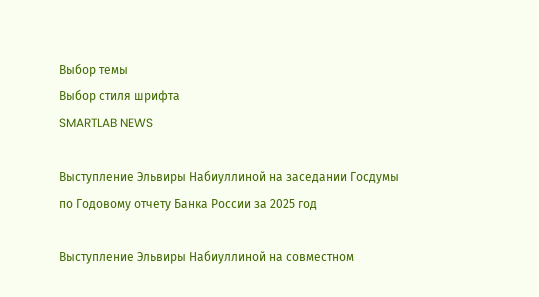Выбор темы
Выбор стиля шрифта
SMARTLAB NEWS

Выступление Эльвиры Набиуллиной на заседании Госдумы по Годовому отчету Банка России за 2025 год

Выступление Эльвиры Набиуллиной на совместном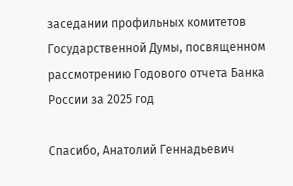заседании профильных комитетов Государственной Думы, посвященном рассмотрению Годового отчета Банка России за 2025 год

Спасибо, Анатолий Геннадьевич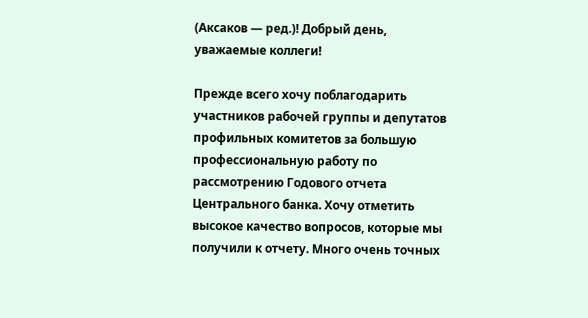(Аксаков — ред.)! Добрый день, уважаемые коллеги!

Прежде всего хочу поблагодарить участников рабочей группы и депутатов профильных комитетов за большую профессиональную работу по рассмотрению Годового отчета Центрального банка. Хочу отметить высокое качество вопросов, которые мы получили к отчету. Много очень точных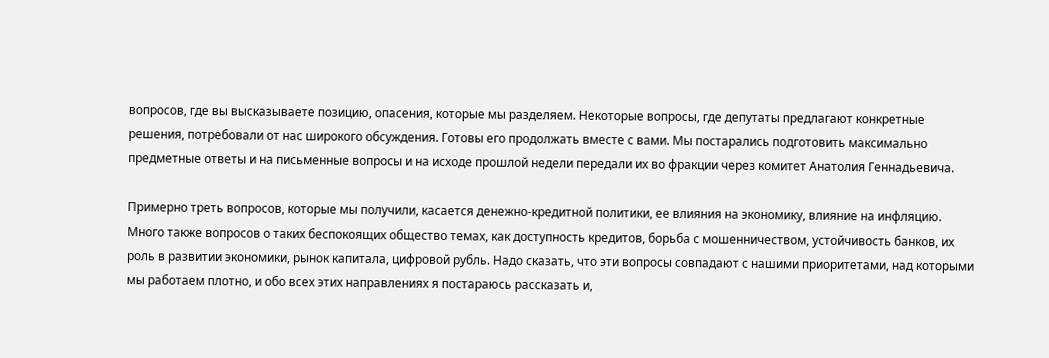вопросов, где вы высказываете позицию, опасения, которые мы разделяем. Некоторые вопросы, где депутаты предлагают конкретные решения, потребовали от нас широкого обсуждения. Готовы его продолжать вместе с вами. Мы постарались подготовить максимально предметные ответы и на письменные вопросы и на исходе прошлой недели передали их во фракции через комитет Анатолия Геннадьевича.

Примерно треть вопросов, которые мы получили, касается денежно-кредитной политики, ее влияния на экономику, влияние на инфляцию. Много также вопросов о таких беспокоящих общество темах, как доступность кредитов, борьба с мошенничеством, устойчивость банков, их роль в развитии экономики, рынок капитала, цифровой рубль. Надо сказать, что эти вопросы совпадают с нашими приоритетами, над которыми мы работаем плотно, и обо всех этих направлениях я постараюсь рассказать и,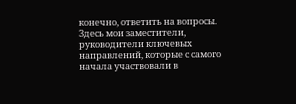конечно, ответить на вопросы. Здесь мои заместители, руководители ключевых направлений, которые с самого начала участвовали в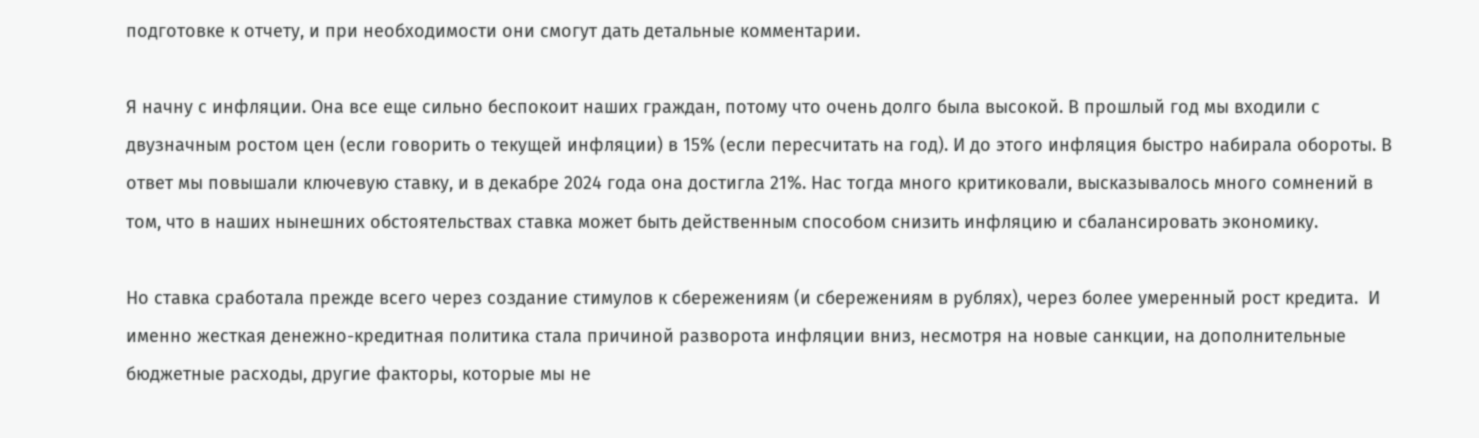подготовке к отчету, и при необходимости они смогут дать детальные комментарии.

Я начну с инфляции. Она все еще сильно беспокоит наших граждан, потому что очень долго была высокой. В прошлый год мы входили с двузначным ростом цен (если говорить о текущей инфляции) в 15% (если пересчитать на год). И до этого инфляция быстро набирала обороты. В ответ мы повышали ключевую ставку, и в декабре 2024 года она достигла 21%. Нас тогда много критиковали, высказывалось много сомнений в том, что в наших нынешних обстоятельствах ставка может быть действенным способом снизить инфляцию и сбалансировать экономику.

Но ставка сработала прежде всего через создание стимулов к сбережениям (и сбережениям в рублях), через более умеренный рост кредита.  И именно жесткая денежно-кредитная политика стала причиной разворота инфляции вниз, несмотря на новые санкции, на дополнительные бюджетные расходы, другие факторы, которые мы не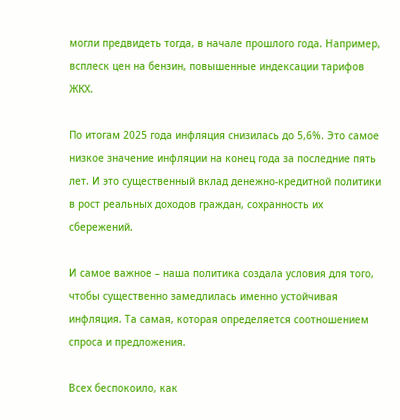могли предвидеть тогда, в начале прошлого года. Например, всплеск цен на бензин, повышенные индексации тарифов ЖКХ.

По итогам 2025 года инфляция снизилась до 5,6%. Это самое низкое значение инфляции на конец года за последние пять лет. И это существенный вклад денежно-кредитной политики в рост реальных доходов граждан, сохранность их сбережений.

И самое важное – наша политика создала условия для того, чтобы существенно замедлилась именно устойчивая инфляция. Та самая, которая определяется соотношением спроса и предложения.

Всех беспокоило, как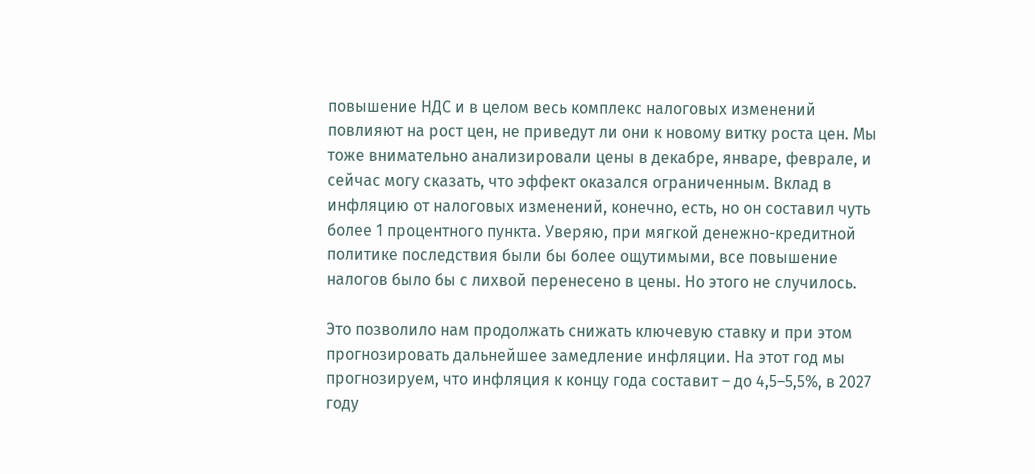повышение НДС и в целом весь комплекс налоговых изменений повлияют на рост цен, не приведут ли они к новому витку роста цен. Мы тоже внимательно анализировали цены в декабре, январе, феврале, и сейчас могу сказать, что эффект оказался ограниченным. Вклад в инфляцию от налоговых изменений, конечно, есть, но он составил чуть более 1 процентного пункта. Уверяю, при мягкой денежно-кредитной политике последствия были бы более ощутимыми, все повышение налогов было бы с лихвой перенесено в цены. Но этого не случилось.

Это позволило нам продолжать снижать ключевую ставку и при этом прогнозировать дальнейшее замедление инфляции. На этот год мы прогнозируем, что инфляция к концу года составит – до 4,5–5,5%, в 2027 году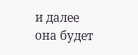и далее она будет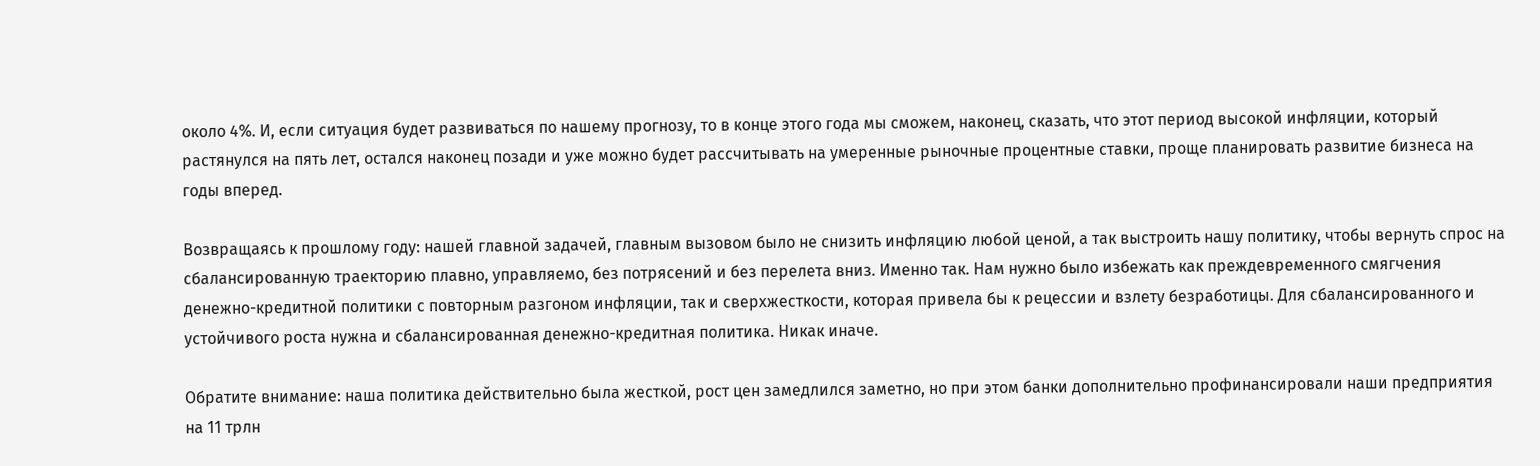около 4%. И, если ситуация будет развиваться по нашему прогнозу, то в конце этого года мы сможем, наконец, сказать, что этот период высокой инфляции, который растянулся на пять лет, остался наконец позади и уже можно будет рассчитывать на умеренные рыночные процентные ставки, проще планировать развитие бизнеса на годы вперед.

Возвращаясь к прошлому году: нашей главной задачей, главным вызовом было не снизить инфляцию любой ценой, а так выстроить нашу политику, чтобы вернуть спрос на сбалансированную траекторию плавно, управляемо, без потрясений и без перелета вниз. Именно так. Нам нужно было избежать как преждевременного смягчения денежно-кредитной политики с повторным разгоном инфляции, так и сверхжесткости, которая привела бы к рецессии и взлету безработицы. Для сбалансированного и устойчивого роста нужна и сбалансированная денежно-кредитная политика. Никак иначе.

Обратите внимание: наша политика действительно была жесткой, рост цен замедлился заметно, но при этом банки дополнительно профинансировали наши предприятия на 11 трлн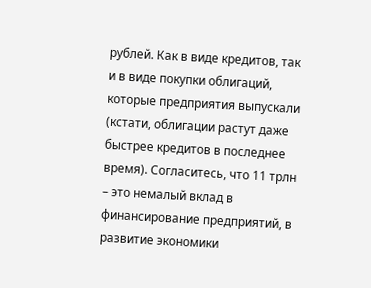рублей. Как в виде кредитов, так и в виде покупки облигаций, которые предприятия выпускали (кстати, облигации растут даже быстрее кредитов в последнее время). Согласитесь, что 11 трлн – это немалый вклад в финансирование предприятий, в развитие экономики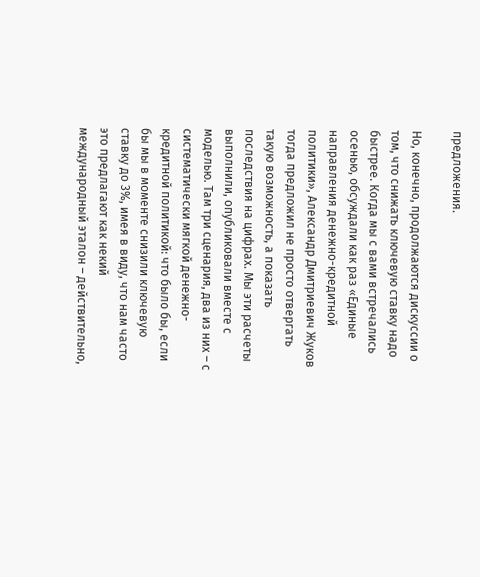предложения.

Но, конечно, продолжаются дискуссии о том, что снижать ключевую ставку надо быстрее. Когда мы с вами встречались осенью, обсуждали как раз «Единые направления денежно-кредитной политики», Александр Дмитриевич Жуков тогда предложил не просто отвергать такую возможность, а показать последствия на цифрах. Мы эти расчеты выполнили, опубликовали вместе с моделью. Там три сценария, два из них – с систематически мягкой денежно-кредитной политикой: что было бы, если бы мы в моменте снизили ключевую ставку до 3%, имея в виду, что нам часто это предлагают как некий международный эталон – действительно,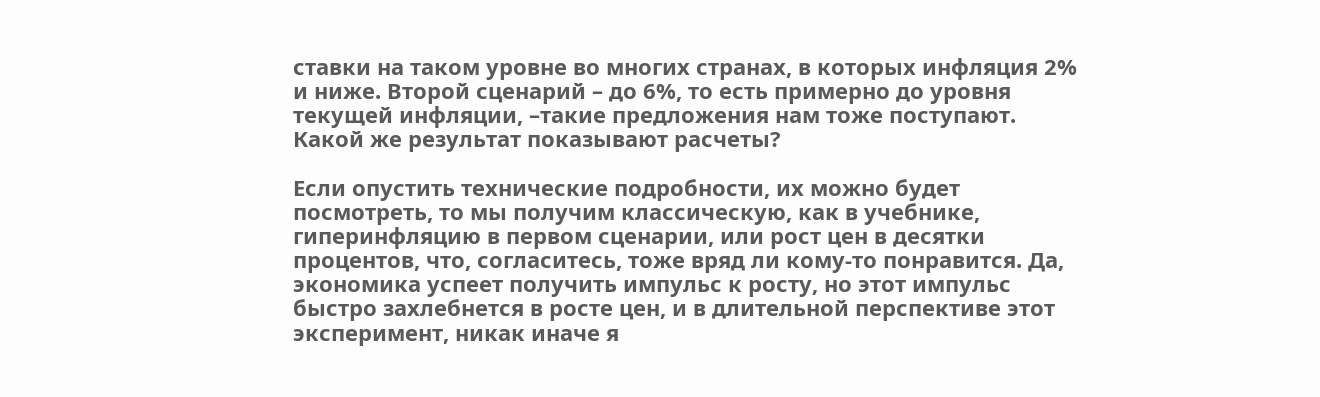ставки на таком уровне во многих странах, в которых инфляция 2% и ниже. Второй сценарий – до 6%, то есть примерно до уровня текущей инфляции, –такие предложения нам тоже поступают. Какой же результат показывают расчеты?

Если опустить технические подробности, их можно будет посмотреть, то мы получим классическую, как в учебнике, гиперинфляцию в первом сценарии, или рост цен в десятки процентов, что, согласитесь, тоже вряд ли кому-то понравится. Да, экономика успеет получить импульс к росту, но этот импульс быстро захлебнется в росте цен, и в длительной перспективе этот эксперимент, никак иначе я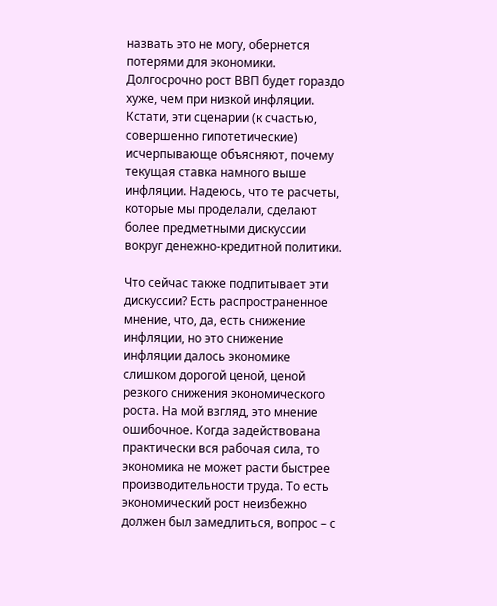назвать это не могу, обернется потерями для экономики. Долгосрочно рост ВВП будет гораздо хуже, чем при низкой инфляции. Кстати, эти сценарии (к счастью, совершенно гипотетические) исчерпывающе объясняют, почему текущая ставка намного выше инфляции. Надеюсь, что те расчеты, которые мы проделали, сделают более предметными дискуссии вокруг денежно-кредитной политики.

Что сейчас также подпитывает эти дискуссии? Есть распространенное мнение, что, да, есть снижение инфляции, но это снижение инфляции далось экономике слишком дорогой ценой, ценой резкого снижения экономического роста. На мой взгляд, это мнение ошибочное. Когда задействована практически вся рабочая сила, то экономика не может расти быстрее производительности труда. То есть экономический рост неизбежно должен был замедлиться, вопрос – с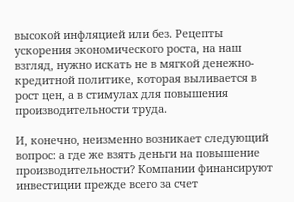высокой инфляцией или без. Рецепты ускорения экономического роста, на наш взгляд, нужно искать не в мягкой денежно-кредитной политике, которая выливается в рост цен, а в стимулах для повышения производительности труда.

И, конечно, неизменно возникает следующий вопрос: а где же взять деньги на повышение производительности? Компании финансируют инвестиции прежде всего за счет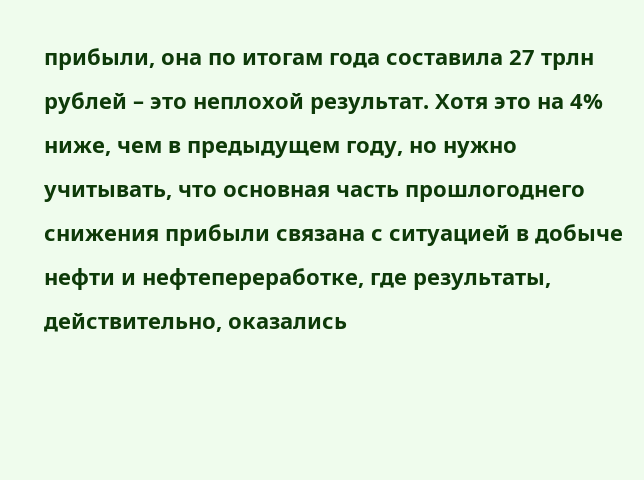прибыли, она по итогам года составила 27 трлн рублей – это неплохой результат. Хотя это на 4% ниже, чем в предыдущем году, но нужно учитывать, что основная часть прошлогоднего снижения прибыли связана с ситуацией в добыче нефти и нефтепереработке, где результаты, действительно, оказались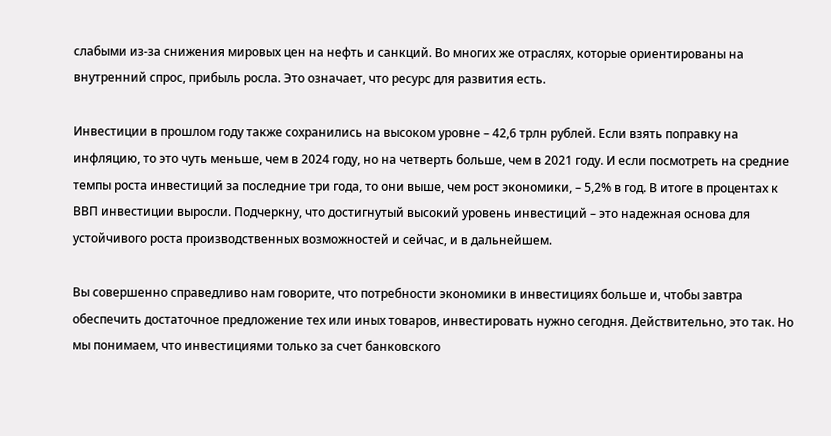слабыми из-за снижения мировых цен на нефть и санкций. Во многих же отраслях, которые ориентированы на внутренний спрос, прибыль росла. Это означает, что ресурс для развития есть.

Инвестиции в прошлом году также сохранились на высоком уровне – 42,6 трлн рублей. Если взять поправку на инфляцию, то это чуть меньше, чем в 2024 году, но на четверть больше, чем в 2021 году. И если посмотреть на средние темпы роста инвестиций за последние три года, то они выше, чем рост экономики, – 5,2% в год. В итоге в процентах к ВВП инвестиции выросли. Подчеркну, что достигнутый высокий уровень инвестиций – это надежная основа для устойчивого роста производственных возможностей и сейчас, и в дальнейшем.

Вы совершенно справедливо нам говорите, что потребности экономики в инвестициях больше и, чтобы завтра обеспечить достаточное предложение тех или иных товаров, инвестировать нужно сегодня. Действительно, это так. Но мы понимаем, что инвестициями только за счет банковского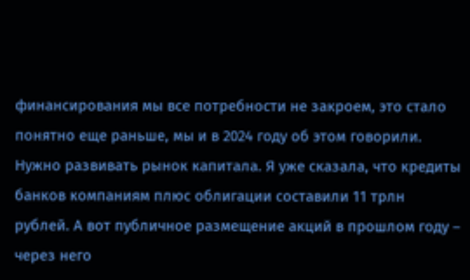финансирования мы все потребности не закроем, это стало понятно еще раньше, мы и в 2024 году об этом говорили. Нужно развивать рынок капитала. Я уже сказала, что кредиты банков компаниям плюс облигации составили 11 трлн рублей. А вот публичное размещение акций в прошлом году – через него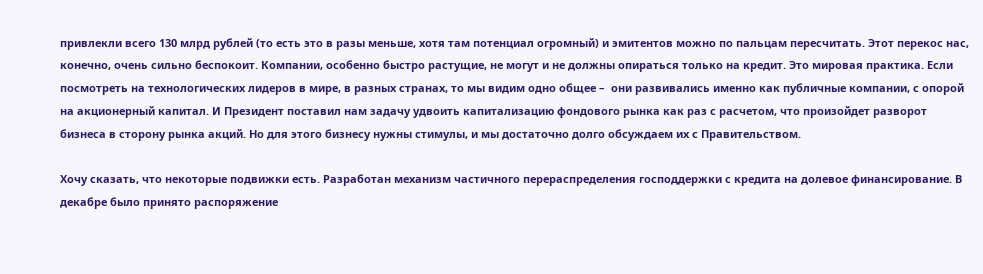привлекли всего 130 млрд рублей (то есть это в разы меньше, хотя там потенциал огромный) и эмитентов можно по пальцам пересчитать. Этот перекос нас, конечно, очень сильно беспокоит. Компании, особенно быстро растущие, не могут и не должны опираться только на кредит. Это мировая практика. Если посмотреть на технологических лидеров в мире, в разных странах, то мы видим одно общее –  они развивались именно как публичные компании, с опорой на акционерный капитал. И Президент поставил нам задачу удвоить капитализацию фондового рынка как раз с расчетом, что произойдет разворот бизнеса в сторону рынка акций. Но для этого бизнесу нужны стимулы, и мы достаточно долго обсуждаем их с Правительством.

Хочу сказать, что некоторые подвижки есть. Разработан механизм частичного перераспределения господдержки с кредита на долевое финансирование. В декабре было принято распоряжение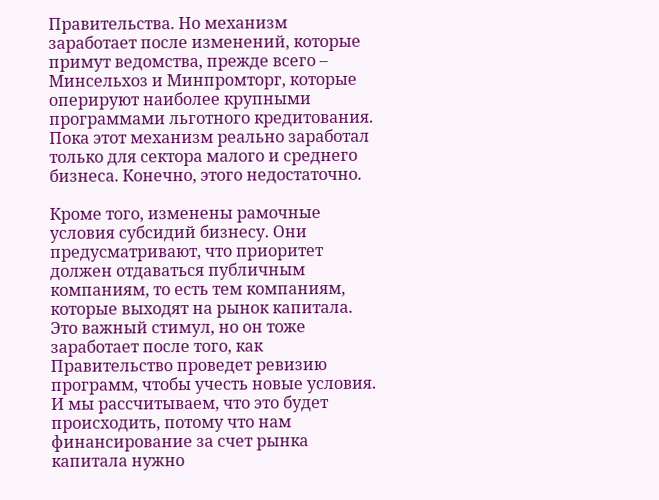Правительства. Но механизм заработает после изменений, которые примут ведомства, прежде всего – Минсельхоз и Минпромторг, которые оперируют наиболее крупными программами льготного кредитования. Пока этот механизм реально заработал только для сектора малого и среднего бизнеса. Конечно, этого недостаточно.

Кроме того, изменены рамочные условия субсидий бизнесу. Они предусматривают, что приоритет должен отдаваться публичным компаниям, то есть тем компаниям, которые выходят на рынок капитала. Это важный стимул, но он тоже заработает после того, как Правительство проведет ревизию программ, чтобы учесть новые условия. И мы рассчитываем, что это будет происходить, потому что нам финансирование за счет рынка капитала нужно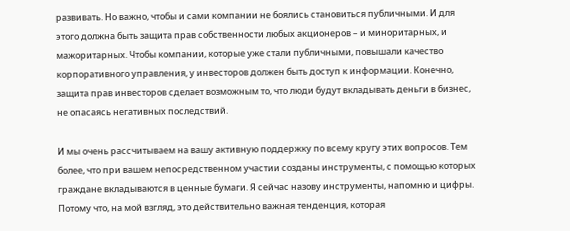развивать. Но важно, чтобы и сами компании не боялись становиться публичными. И для этого должна быть защита прав собственности любых акционеров – и миноритарных, и мажоритарных. Чтобы компании, которые уже стали публичными, повышали качество корпоративного управления, у инвесторов должен быть доступ к информации. Конечно, защита прав инвесторов сделает возможным то, что люди будут вкладывать деньги в бизнес, не опасаясь негативных последствий.

И мы очень рассчитываем на вашу активную поддержку по всему кругу этих вопросов. Тем более, что при вашем непосредственном участии созданы инструменты, с помощью которых граждане вкладываются в ценные бумаги. Я сейчас назову инструменты, напомню и цифры. Потому что, на мой взгляд, это действительно важная тенденция, которая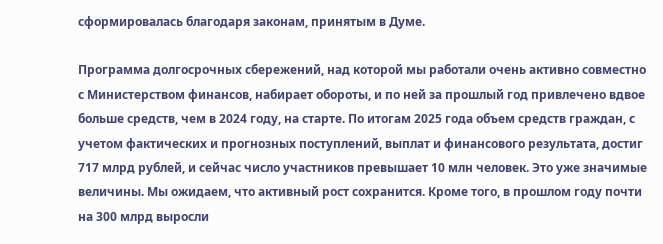сформировалась благодаря законам, принятым в Думе.

Программа долгосрочных сбережений, над которой мы работали очень активно совместно с Министерством финансов, набирает обороты, и по ней за прошлый год привлечено вдвое больше средств, чем в 2024 году, на старте. По итогам 2025 года объем средств граждан, с учетом фактических и прогнозных поступлений, выплат и финансового результата, достиг 717 млрд рублей, и сейчас число участников превышает 10 млн человек. Это уже значимые величины. Мы ожидаем, что активный рост сохранится. Кроме того, в прошлом году почти на 300 млрд выросли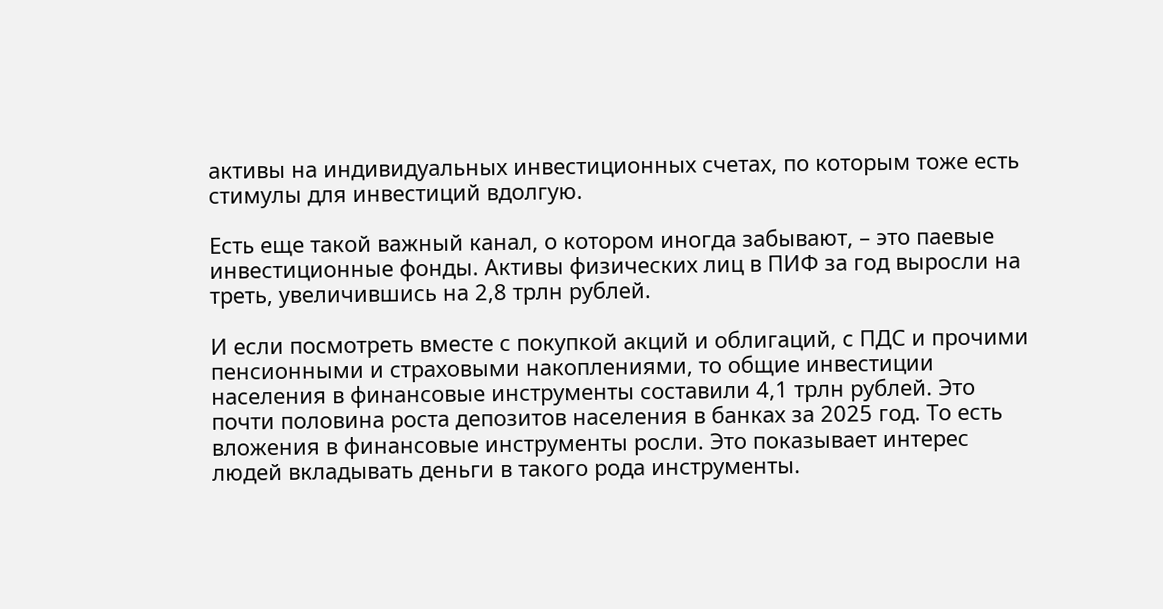активы на индивидуальных инвестиционных счетах, по которым тоже есть стимулы для инвестиций вдолгую.

Есть еще такой важный канал, о котором иногда забывают, – это паевые инвестиционные фонды. Активы физических лиц в ПИФ за год выросли на треть, увеличившись на 2,8 трлн рублей.

И если посмотреть вместе с покупкой акций и облигаций, с ПДС и прочими пенсионными и страховыми накоплениями, то общие инвестиции населения в финансовые инструменты составили 4,1 трлн рублей. Это почти половина роста депозитов населения в банках за 2025 год. То есть вложения в финансовые инструменты росли. Это показывает интерес людей вкладывать деньги в такого рода инструменты.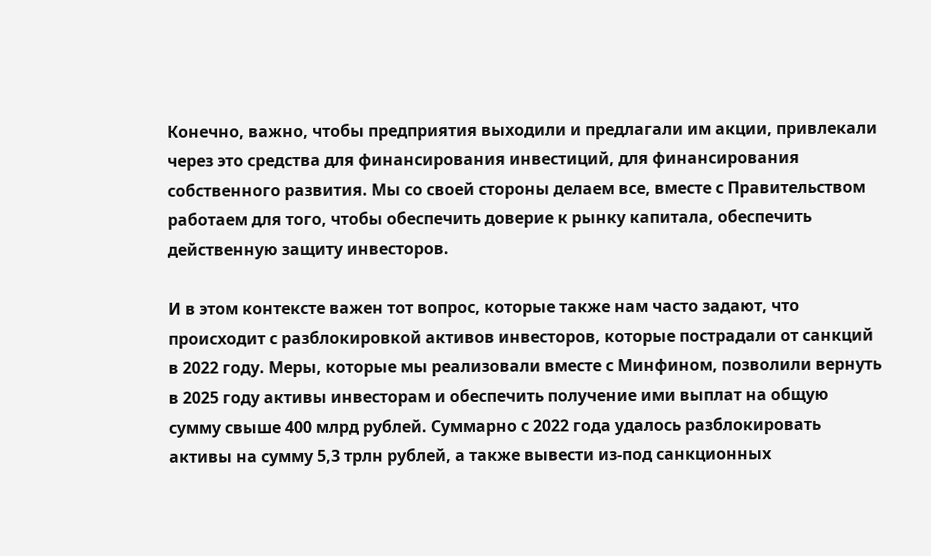Конечно, важно, чтобы предприятия выходили и предлагали им акции, привлекали через это средства для финансирования инвестиций, для финансирования собственного развития. Мы со своей стороны делаем все, вместе с Правительством работаем для того, чтобы обеспечить доверие к рынку капитала, обеспечить действенную защиту инвесторов.

И в этом контексте важен тот вопрос, которые также нам часто задают, что происходит с разблокировкой активов инвесторов, которые пострадали от санкций в 2022 году. Меры, которые мы реализовали вместе с Минфином, позволили вернуть в 2025 году активы инвесторам и обеспечить получение ими выплат на общую сумму свыше 400 млрд рублей. Суммарно с 2022 года удалось разблокировать активы на сумму 5,3 трлн рублей, а также вывести из-под санкционных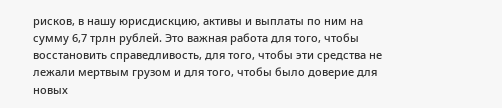рисков, в нашу юрисдискцию, активы и выплаты по ним на сумму 6,7 трлн рублей. Это важная работа для того, чтобы восстановить справедливость, для того, чтобы эти средства не лежали мертвым грузом и для того, чтобы было доверие для новых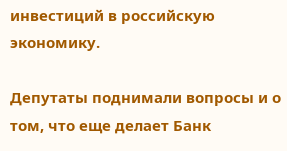инвестиций в российскую экономику.

Депутаты поднимали вопросы и о том, что еще делает Банк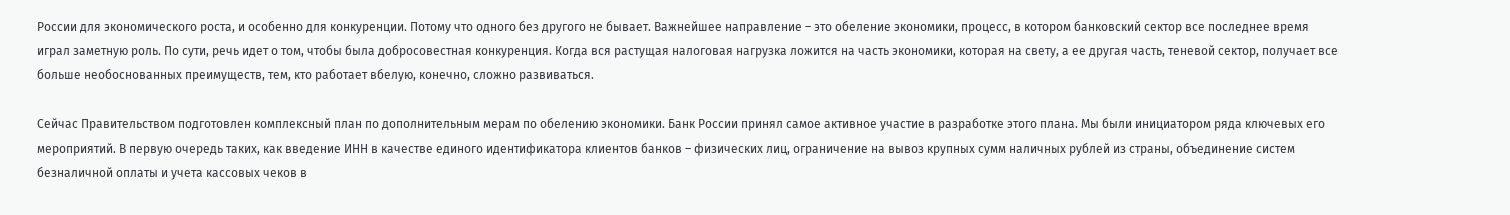России для экономического роста, и особенно для конкуренции. Потому что одного без другого не бывает. Важнейшее направление – это обеление экономики, процесс, в котором банковский сектор все последнее время играл заметную роль. По сути, речь идет о том, чтобы была добросовестная конкуренция. Когда вся растущая налоговая нагрузка ложится на часть экономики, которая на свету, а ее другая часть, теневой сектор, получает все больше необоснованных преимуществ, тем, кто работает вбелую, конечно, сложно развиваться.

Сейчас Правительством подготовлен комплексный план по дополнительным мерам по обелению экономики. Банк России принял самое активное участие в разработке этого плана. Мы были инициатором ряда ключевых его мероприятий. В первую очередь таких, как введение ИНН в качестве единого идентификатора клиентов банков – физических лиц, ограничение на вывоз крупных сумм наличных рублей из страны, объединение систем безналичной оплаты и учета кассовых чеков в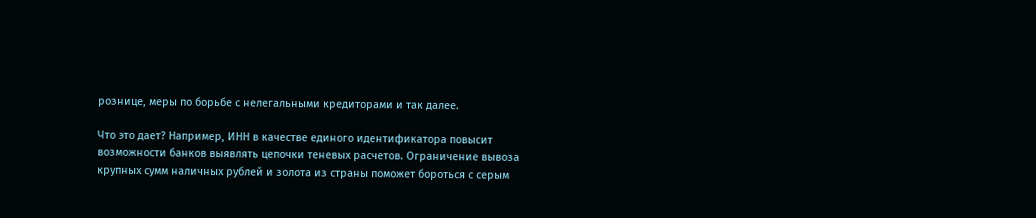рознице, меры по борьбе с нелегальными кредиторами и так далее.

Что это дает? Например, ИНН в качестве единого идентификатора повысит возможности банков выявлять цепочки теневых расчетов. Ограничение вывоза крупных сумм наличных рублей и золота из страны поможет бороться с серым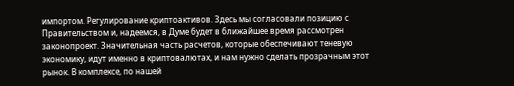импортом. Регулирование криптоактивов. Здесь мы согласовали позицию с Правительством и, надеемся, в Думе будет в ближайшее время рассмотрен законопроект. Значительная часть расчетов, которые обеспечивают теневую экономику, идут именно в криптовалютах, и нам нужно сделать прозрачным этот рынок. В комплексе, по нашей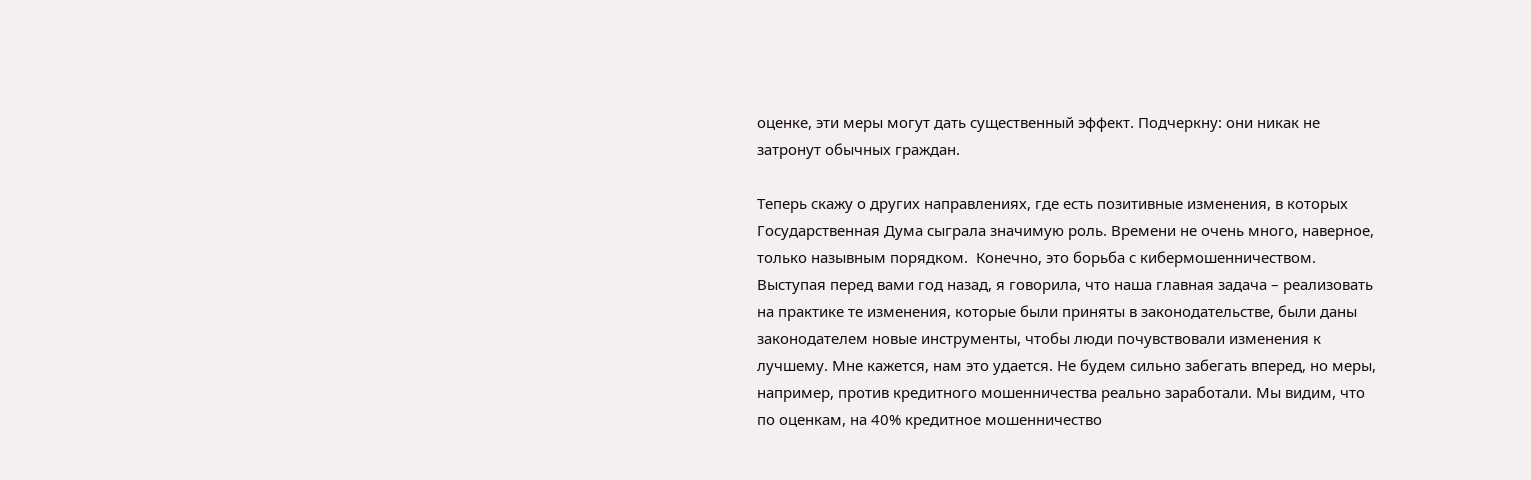оценке, эти меры могут дать существенный эффект. Подчеркну: они никак не затронут обычных граждан.

Теперь скажу о других направлениях, где есть позитивные изменения, в которых Государственная Дума сыграла значимую роль. Времени не очень много, наверное, только назывным порядком.  Конечно, это борьба с кибермошенничеством. Выступая перед вами год назад, я говорила, что наша главная задача – реализовать на практике те изменения, которые были приняты в законодательстве, были даны законодателем новые инструменты, чтобы люди почувствовали изменения к лучшему. Мне кажется, нам это удается. Не будем сильно забегать вперед, но меры, например, против кредитного мошенничества реально заработали. Мы видим, что по оценкам, на 40% кредитное мошенничество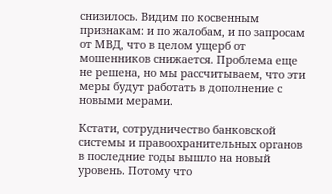снизилось. Видим по косвенным признакам: и по жалобам, и по запросам от МВД, что в целом ущерб от мошенников снижается. Проблема еще не решена, но мы рассчитываем, что эти меры будут работать в дополнение с новыми мерами.

Кстати, сотрудничество банковской системы и правоохранительных органов в последние годы вышло на новый уровень. Потому что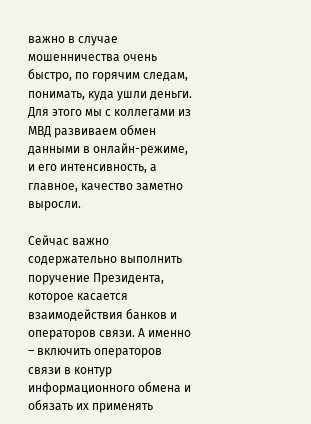важно в случае мошенничества очень быстро, по горячим следам, понимать, куда ушли деньги. Для этого мы с коллегами из МВД развиваем обмен данными в онлайн-режиме, и его интенсивность, а главное, качество заметно выросли.

Сейчас важно содержательно выполнить поручение Президента, которое касается взаимодействия банков и операторов связи. А именно – включить операторов связи в контур информационного обмена и обязать их применять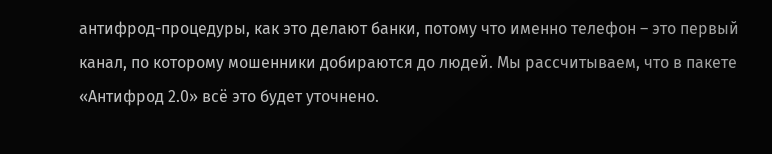антифрод-процедуры, как это делают банки, потому что именно телефон – это первый канал, по которому мошенники добираются до людей. Мы рассчитываем, что в пакете «Антифрод 2.0» всё это будет уточнено.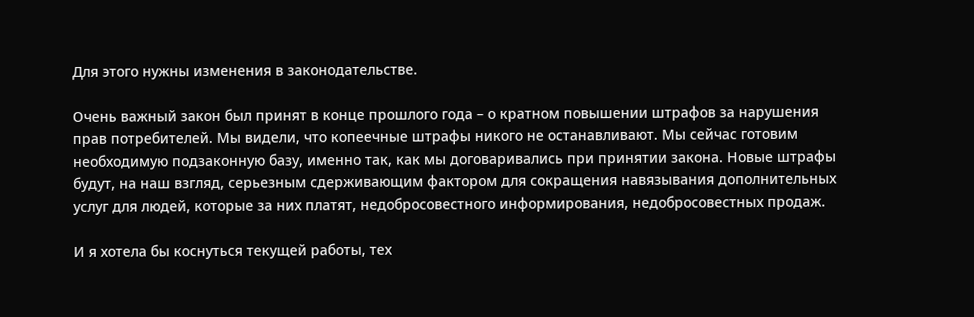Для этого нужны изменения в законодательстве.

Очень важный закон был принят в конце прошлого года – о кратном повышении штрафов за нарушения прав потребителей. Мы видели, что копеечные штрафы никого не останавливают. Мы сейчас готовим необходимую подзаконную базу, именно так, как мы договаривались при принятии закона. Новые штрафы будут, на наш взгляд, серьезным сдерживающим фактором для сокращения навязывания дополнительных услуг для людей, которые за них платят, недобросовестного информирования, недобросовестных продаж.

И я хотела бы коснуться текущей работы, тех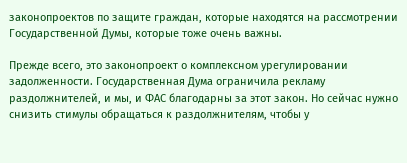законопроектов по защите граждан, которые находятся на рассмотрении Государственной Думы, которые тоже очень важны.

Прежде всего, это законопроект о комплексном урегулировании задолженности. Государственная Дума ограничила рекламу раздолжнителей, и мы, и ФАС благодарны за этот закон. Но сейчас нужно снизить стимулы обращаться к раздолжнителям, чтобы у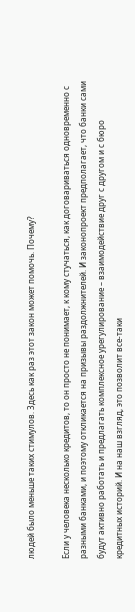людей было меньше таких стимулов. Здесь как раз этот закон может помочь. Почему?

Если у человека несколько кредитов, то он просто не понимает, к кому стучаться, как договариваться одновременно с разными банками, и поэтому откликается на призывы раздолжнителей. И законопроект предполагает, что банки сами будут активно работать и предлагать комплексное урегулирование – взаимодействие друг с другом и с бюро кредитных историй. И на наш взгляд, это позволит все-таки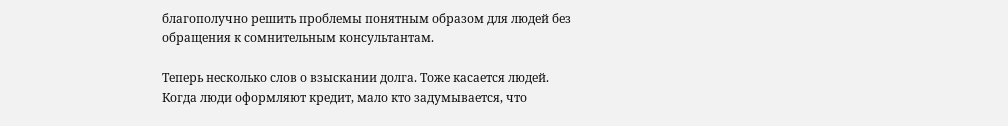благополучно решить проблемы понятным образом для людей без обращения к сомнительным консультантам.

Теперь несколько слов о взыскании долга. Тоже касается людей. Когда люди оформляют кредит, мало кто задумывается, что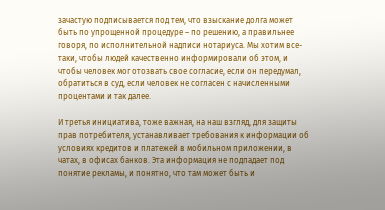зачастую подписывается под тем, что взыскание долга может быть по упрощенной процедуре – по решению, а правильнее говоря, по исполнительной надписи нотариуса. Мы хотим все-таки, чтобы людей качественно информировали об этом, и чтобы человек мог отозвать свое согласие, если он передумал, обратиться в суд, если человек не согласен с начисленными процентами и так далее.

И третья инициатива, тоже важная, на наш взгляд, для защиты прав потребителя, устанавливает требования к информации об условиях кредитов и платежей в мобильном приложении, в чатах, в офисах банков. Эта информация не подпадает под понятие рекламы, и понятно, что там может быть и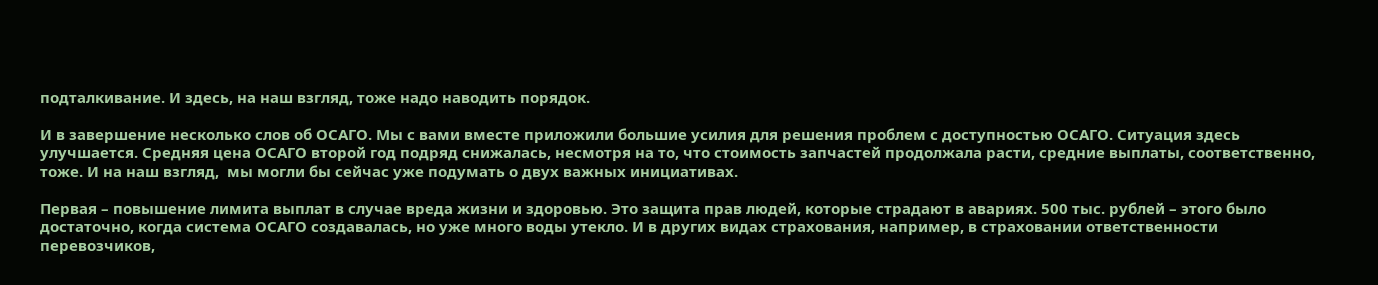подталкивание. И здесь, на наш взгляд, тоже надо наводить порядок.

И в завершение несколько слов об ОСАГО. Мы с вами вместе приложили большие усилия для решения проблем с доступностью ОСАГО. Ситуация здесь улучшается. Средняя цена ОСАГО второй год подряд снижалась, несмотря на то, что стоимость запчастей продолжала расти, средние выплаты, соответственно, тоже. И на наш взгляд,  мы могли бы сейчас уже подумать о двух важных инициативах.

Первая – повышение лимита выплат в случае вреда жизни и здоровью. Это защита прав людей, которые страдают в авариях. 500 тыс. рублей – этого было достаточно, когда система ОСАГО создавалась, но уже много воды утекло. И в других видах страхования, например, в страховании ответственности перевозчиков,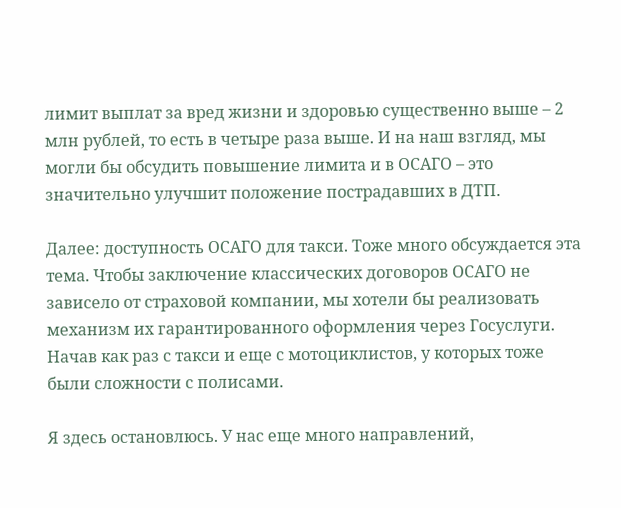лимит выплат за вред жизни и здоровью существенно выше – 2 млн рублей, то есть в четыре раза выше. И на наш взгляд, мы могли бы обсудить повышение лимита и в ОСАГО – это значительно улучшит положение пострадавших в ДТП.

Далее: доступность ОСАГО для такси. Тоже много обсуждается эта тема. Чтобы заключение классических договоров ОСАГО не зависело от страховой компании, мы хотели бы реализовать механизм их гарантированного оформления через Госуслуги. Начав как раз с такси и еще с мотоциклистов, у которых тоже были сложности с полисами.

Я здесь остановлюсь. У нас еще много направлений,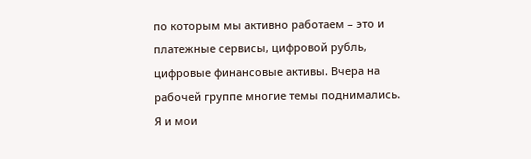по которым мы активно работаем – это и платежные сервисы, цифровой рубль, цифровые финансовые активы. Вчера на рабочей группе многие темы поднимались. Я и мои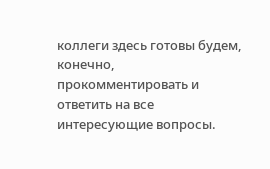коллеги здесь готовы будем, конечно, прокомментировать и ответить на все интересующие вопросы.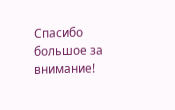Спасибо большое за внимание!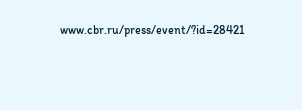www.cbr.ru/press/event/?id=28421